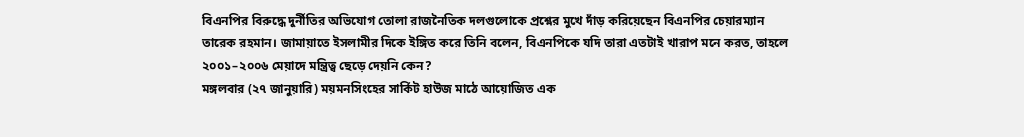বিএনপির বিরুদ্ধে দুর্নীতির অভিযোগ তোলা রাজনৈতিক দলগুলোকে প্রশ্নের মুখে দাঁড় করিয়েছেন বিএনপির চেয়ারম্যান তারেক রহমান। জামায়াতে ইসলামীর দিকে ইঙ্গিত করে তিনি বলেন, বিএনপিকে যদি তারা এতটাই খারাপ মনে করত, তাহলে ২০০১–২০০৬ মেয়াদে মন্ত্রিত্ব ছেড়ে দেয়নি কেন?
মঙ্গলবার (২৭ জানুয়ারি) ময়মনসিংহের সার্কিট হাউজ মাঠে আয়োজিত এক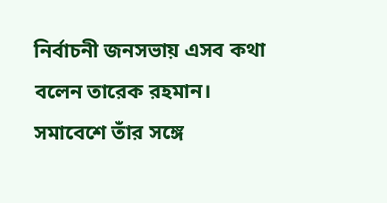নির্বাচনী জনসভায় এসব কথা বলেন তারেক রহমান। সমাবেশে তাঁর সঙ্গে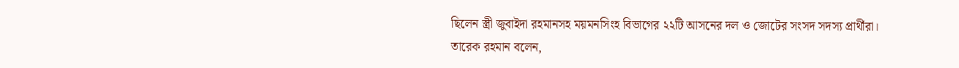ছিলেন স্ত্রী জুবাইদা রহমানসহ ময়মনসিংহ বিভাগের ২২টি আসনের দল ও জোটের সংসদ সদস্য প্রার্থীরা।
তারেক রহমান বলেন,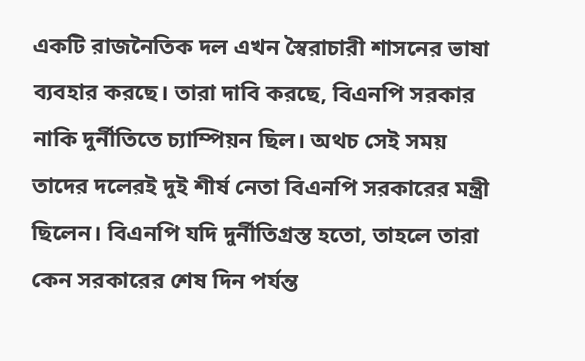একটি রাজনৈতিক দল এখন স্বৈরাচারী শাসনের ভাষা ব্যবহার করছে। তারা দাবি করছে, বিএনপি সরকার নাকি দুর্নীতিতে চ্যাম্পিয়ন ছিল। অথচ সেই সময় তাদের দলেরই দুই শীর্ষ নেতা বিএনপি সরকারের মন্ত্রী ছিলেন। বিএনপি যদি দুর্নীতিগ্রস্ত হতো, তাহলে তারা কেন সরকারের শেষ দিন পর্যন্ত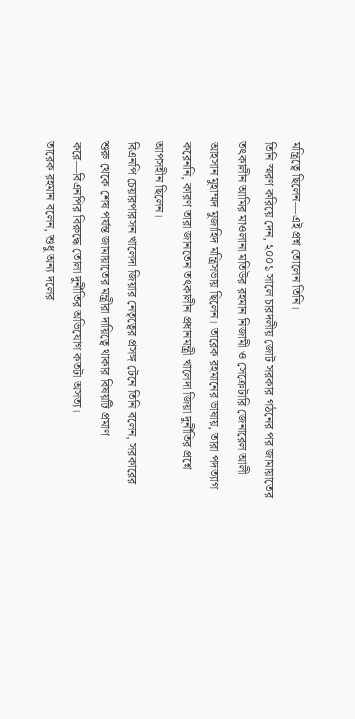মন্ত্রিত্বে ছিলেন—এই প্রশ্ন তোলেন তিনি।
তিনি স্মরণ করিয়ে দেন, ২০০১ সালে চারদলীয় জোট সরকার গঠনের পর জামায়াতের তৎকালীন আমির মাওলানা মতিউর রহমান নিজামী ও সেক্রেটারি জেনারেল আলী আহসান মুহাম্মদ মুজাহিদ মন্ত্রিসভায় ছিলেন। তারেক রহমানের ভাষায়, তারা পদত্যাগ করেননি, কারণ তারা জানতেন তৎকালীন প্রধানমন্ত্রী খালেদা জিয়া দুর্নীতির প্রশ্নে আপসহীন ছিলেন।
বিএনপি চেয়ারপারসন খালেদা জিয়ার নেতৃত্বের প্রসঙ্গ টেনে তিনি বলেন, সরকারের শুরু থেকে শেষ পর্যন্ত জামায়াতের মন্ত্রীরা দায়িত্বে থাকার বিষয়টি প্রমাণ করে—বিএনপির বিরুদ্ধে তোলা দুর্নীতির অভিযোগ কতটা অসত্য।
তারেক রহমান বলেন, শুধু অন্য দলের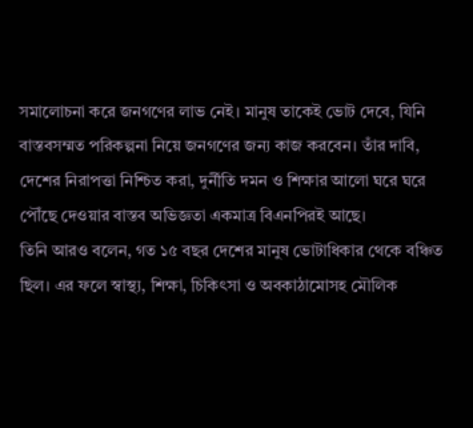সমালোচনা করে জনগণের লাভ নেই। মানুষ তাকেই ভোট দেবে, যিনি বাস্তবসম্মত পরিকল্পনা নিয়ে জনগণের জন্য কাজ করবেন। তাঁর দাবি, দেশের নিরাপত্তা নিশ্চিত করা, দুর্নীতি দমন ও শিক্ষার আলো ঘরে ঘরে পৌঁছে দেওয়ার বাস্তব অভিজ্ঞতা একমাত্র বিএনপিরই আছে।
তিনি আরও বলেন, গত ১৫ বছর দেশের মানুষ ভোটাধিকার থেকে বঞ্চিত ছিল। এর ফলে স্বাস্থ্য, শিক্ষা, চিকিৎসা ও অবকাঠামোসহ মৌলিক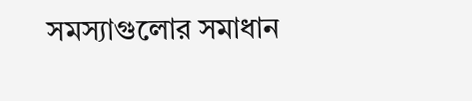সমস্যাগুলোর সমাধান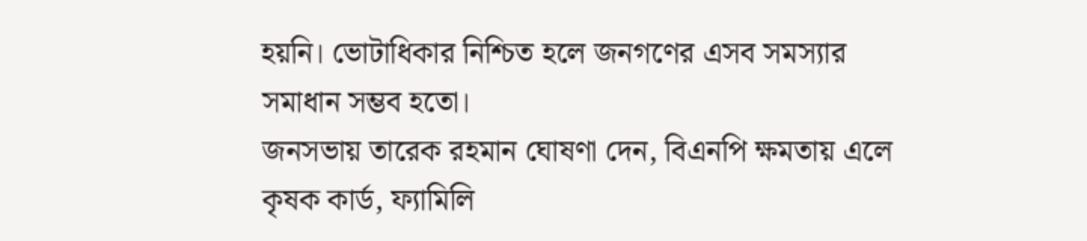হয়নি। ভোটাধিকার নিশ্চিত হলে জনগণের এসব সমস্যার সমাধান সম্ভব হতো।
জনসভায় তারেক রহমান ঘোষণা দেন, বিএনপি ক্ষমতায় এলে কৃষক কার্ড, ফ্যামিলি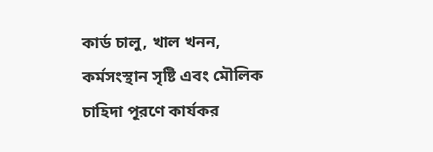কার্ড চালু, খাল খনন, কর্মসংস্থান সৃষ্টি এবং মৌলিক চাহিদা পূরণে কার্যকর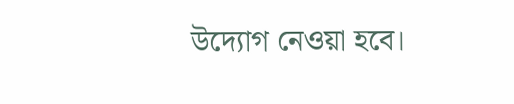উদ্যোগ নেওয়া হবে।